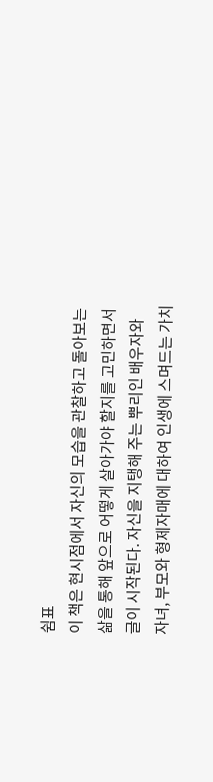쉼표
이 책은 현시점에서 자신의 모습을 관찰하고 돌아보는 삶을 통해 앞으로 어떻게 살아가야 할지를 고민하면서 글이 시작된다. 자신을 지탱해 주는 뿌리인 배우자와 자녀, 부모와 형제자매에 대하여 인생에 스며드는 가치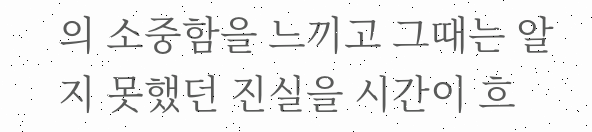의 소중함을 느끼고 그때는 알지 못했던 진실을 시간이 흐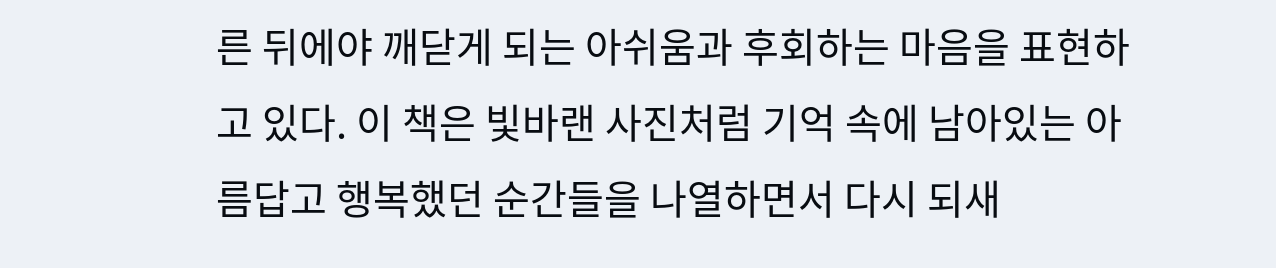른 뒤에야 깨닫게 되는 아쉬움과 후회하는 마음을 표현하고 있다. 이 책은 빛바랜 사진처럼 기억 속에 남아있는 아름답고 행복했던 순간들을 나열하면서 다시 되새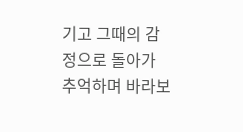기고 그때의 감정으로 돌아가 추억하며 바라보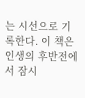는 시선으로 기록한다. 이 책은 인생의 후반전에서 잠시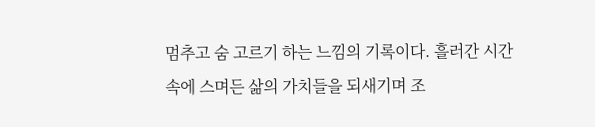멈추고 숨 고르기 하는 느낌의 기록이다. 흘러간 시간 속에 스며든 삶의 가치들을 되새기며 조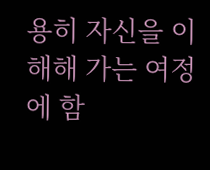용히 자신을 이해해 가는 여정에 함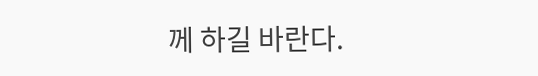께 하길 바란다.